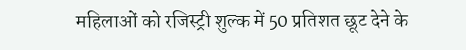महिलाओं को रजिस्ट्री शुल्क में 50 प्रतिशत छूट देने के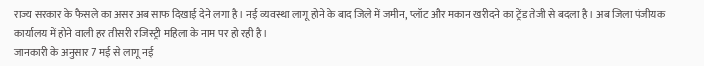राज्य सरकार के फैसले का असर अब साफ दिखाई देने लगा है। नई व्यवस्था लागू होने के बाद जिले में जमीन, प्लॉट और मकान खरीदने का ट्रेंड तेजी से बदला है। अब जिला पंजीयक कार्यालय में होने वाली हर तीसरी रजिस्ट्री महिला के नाम पर हो रही है।
जानकारी के अनुसार 7 मई से लागू नई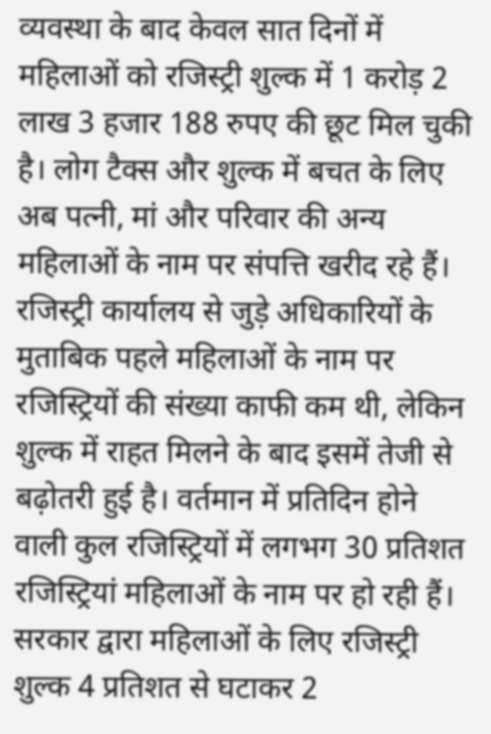व्यवस्था के बाद केवल सात दिनों में महिलाओं को रजिस्ट्री शुल्क में 1 करोड़ 2 लाख 3 हजार 188 रुपए की छूट मिल चुकी है। लोग टैक्स और शुल्क में बचत के लिए अब पत्नी, मां और परिवार की अन्य महिलाओं के नाम पर संपत्ति खरीद रहे हैं।
रजिस्ट्री कार्यालय से जुड़े अधिकारियों के मुताबिक पहले महिलाओं के नाम पर रजिस्ट्रियों की संख्या काफी कम थी, लेकिन शुल्क में राहत मिलने के बाद इसमें तेजी से बढ़ोतरी हुई है। वर्तमान में प्रतिदिन होने वाली कुल रजिस्ट्रियों में लगभग 30 प्रतिशत रजिस्ट्रियां महिलाओं के नाम पर हो रही हैं।
सरकार द्वारा महिलाओं के लिए रजिस्ट्री शुल्क 4 प्रतिशत से घटाकर 2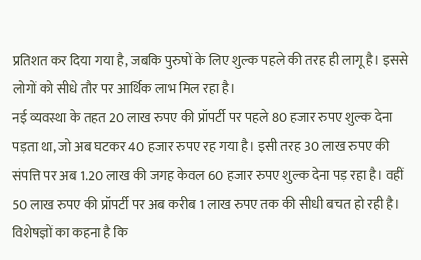प्रतिशत कर दिया गया है, जबकि पुरुषों के लिए शुल्क पहले की तरह ही लागू है। इससे लोगों को सीधे तौर पर आर्थिक लाभ मिल रहा है।
नई व्यवस्था के तहत 20 लाख रुपए की प्रॉपर्टी पर पहले 80 हजार रुपए शुल्क देना पड़ता था, जो अब घटकर 40 हजार रुपए रह गया है। इसी तरह 30 लाख रुपए की संपत्ति पर अब 1.20 लाख की जगह केवल 60 हजार रुपए शुल्क देना पड़ रहा है। वहीं 50 लाख रुपए की प्रॉपर्टी पर अब करीब 1 लाख रुपए तक की सीधी बचत हो रही है।
विशेषज्ञों का कहना है कि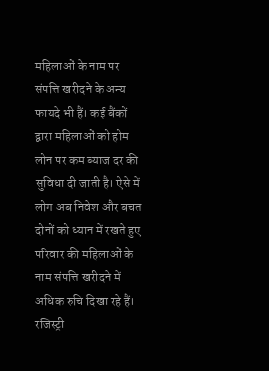महिलाओं के नाम पर संपत्ति खरीदने के अन्य फायदे भी हैं। कई बैंकों द्वारा महिलाओं को होम लोन पर कम ब्याज दर की सुविधा दी जाती है। ऐसे में लोग अब निवेश और बचत दोनों को ध्यान में रखते हुए परिवार की महिलाओं के नाम संपत्ति खरीदने में अधिक रुचि दिखा रहे हैं।
रजिस्ट्री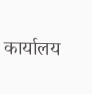कार्यालय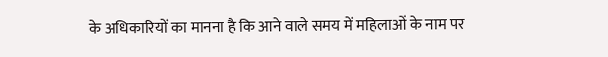के अधिकारियों का मानना है कि आने वाले समय में महिलाओं के नाम पर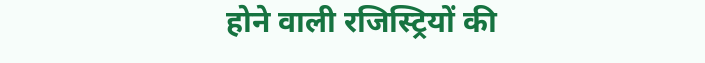होने वाली रजिस्ट्रियों की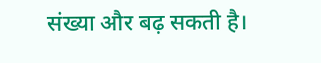संख्या और बढ़ सकती है।